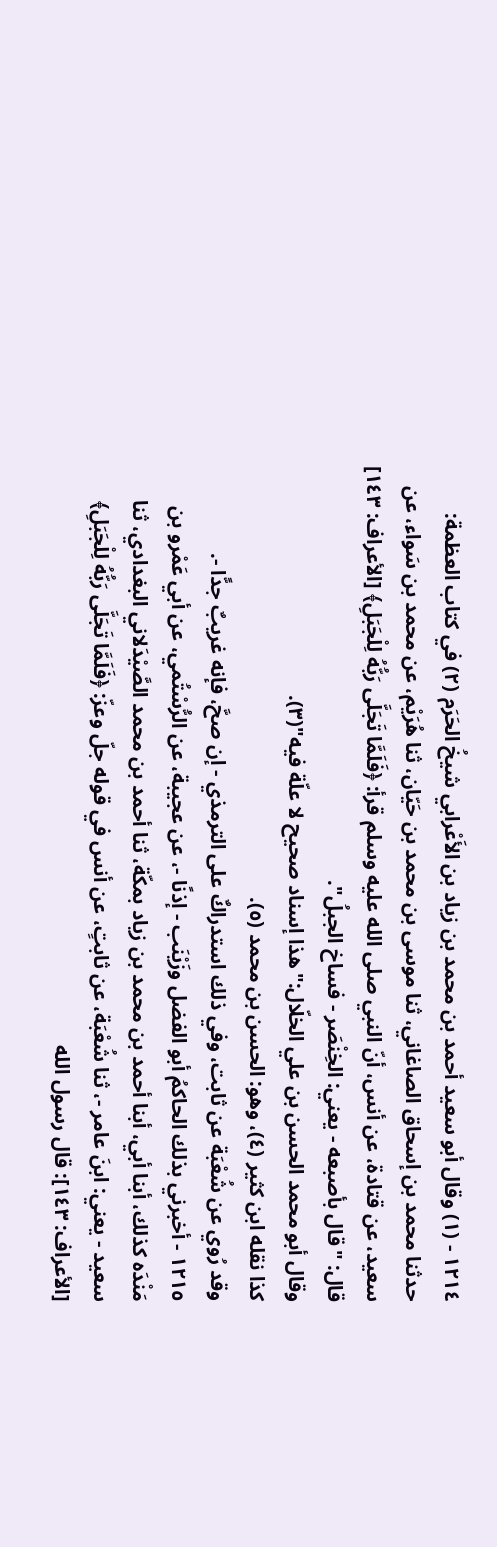١٢١٤ - (١) وقال أبو سعيد أحمد بن محمد بن زياد بن الأَعْرابي شيخُ الحَرَم (٢) في كتاب العظمة: حدثنا محمد بن إسحاق الصاغاني، ثنا موسى بن محمد بن حَيّان، ثنا هُرَيْم، عن محمد بن سَواء، عن سعيد، عن قتادة، عن أنس، أنّ النبي صلى الله عليه وسلم قرأ: ﴿فَلَمَّا تَجَلَّى رَبُّهُ لِلْجَبَلِ﴾ [الأعراف: ١٤٣] قال: "قال بأصبعه - يعني: الخِنْصَر - فساخ الجبلُ".
وقال أبو محمد الحسن بن علي الخلّال:"هذا إسناد صحيح لا علّة فيه"(٣).
كذا نقله ابن كثير (٤)، وهو: الحسن بن محمد (٥).
وقد رُوي عن شُعْبَة عن ثابت، وفي ذلك استدراكٌ على الترمذي - إن صحَّ، فإنه غريبٌ جدًّا -.
١٢١٥ - أخبرني بذلك الحاكمُ أبو الفضل وزَيْنَب - إذنًا -، عن عجيبة، عن الرُّسْتُمي، عن أبي عَمْرو بن مَنْدَه كذلك، أبنا أبي، أبنا أحمد بن محمد بن زياد بمكّة، ثنا أحمد بن محمد الصَّيْدَلاني البغدادي، ثنا سعيد - يعني: ابنَ عامر -، ثنا شُعْبَة، عن ثابتٍ، عن أنس في قوله جلّ وعزّ: ﴿فَلَمَّا تَجَلَّى رَبُّهُ لِلْجَبَلِ﴾ [الأعراف: ١٤٣]: قال رسول الله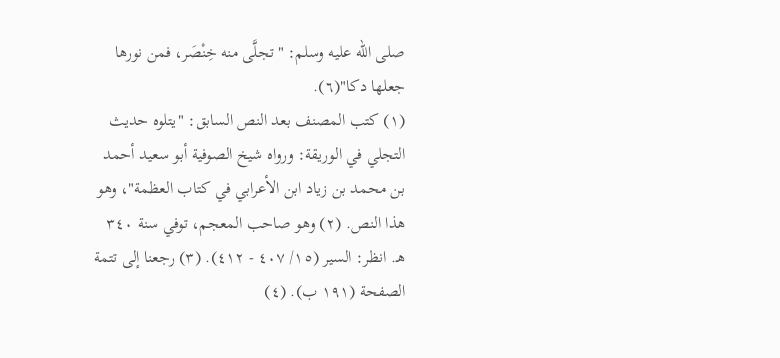صلى الله عليه وسلم: "تجلَّى منه خِنْصَر، فمن نورها جعلها دكا"(٦).
(١) كتب المصنف بعد النص السابق: "يتلوه حديث التجلي في الوريقة: ورواه شيخ الصوفية أبو سعيد أحمد بن محمد بن زياد ابن الأعرابي في كتاب العظمة"، وهو هذا النص. (٢) وهو صاحب المعجم، توفي سنة ٣٤٠ هـ. انظر: السير (١٥/ ٤٠٧ - ٤١٢). (٣) رجعنا إلى تتمة الصفحة (١٩١ ب). (٤)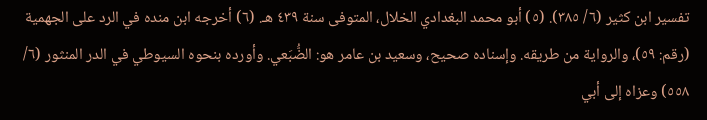تفسير ابن كثير (٦/ ٣٨٥). (٥) أبو محمد البغدادي الخلال، المتوفى سنة ٤٣٩ هـ. (٦) أخرجه ابن منده في الرد على الجهمية (رقم: ٥٩)، والرواية من طريقه. وإسناده صحيح، وسعيد بن عامر هو: الضُّبَعي. وأورده بنحوه السيوطي في الدر المنثور (٦/ ٥٥٨) وعزاه إلى أبي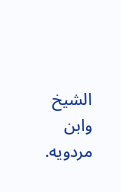الشيخ وابن مردويه.